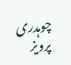چوہدری پرویز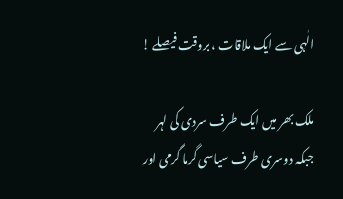الٰہی سے ایک ملاقات ، بروقت فیصلے !

ملک بھر میں ایک طرف سردی کی لہر جبکہ دوسری طرف سیاسی گرما گرمی اور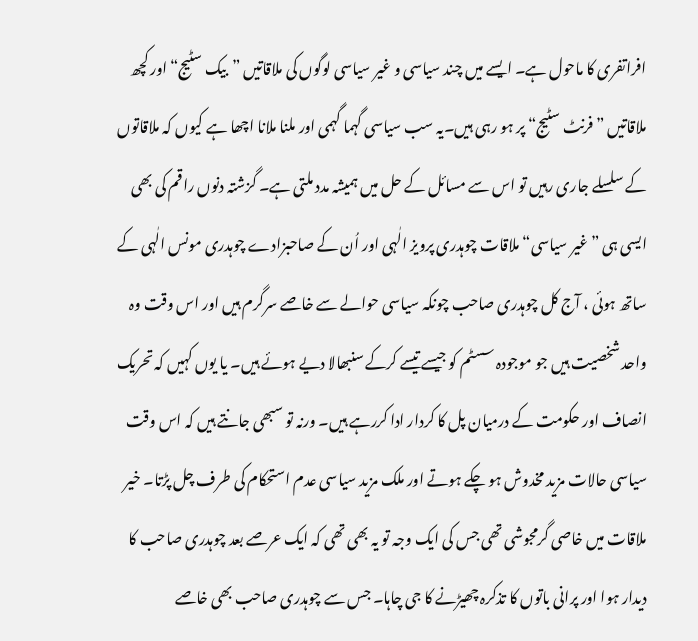افراتفری کا ماحول ہے۔ ایسے میں چند سیاسی و غیر سیاسی لوگوں کی ملاقاتیں ”بیک سٹیج“ اور کچھ ملاقاتیں ”فرنٹ سٹیج“ پر ہو رہی ہیں۔یہ سب سیاسی گہما گہمی اور ملنا ملانا اچھا ہے کیوں کہ ملاقاتوں کے سلسلے جاری رہیں تو اس سے مسائل کے حل میں ہمیشہ مدد ملتی ہے۔ گزشتہ دنوں راقم کی بھی ایسی ہی ”غیر سیاسی“ ملاقات چوہدری پرویز الٰہی اور اُن کے صاحبزادے چوہدری مونس الٰہی کے ساتھ ہوئی ، آج کل چوہدری صاحب چونکہ سیاسی حوالے سے خاصے سرگرم ہیں اور اس وقت وہ واحد شخصیت ہیں جو موجودہ سسٹم کو جیسے تیسے کرکے سنبھالا دیے ہوئے ہیں۔ یا یوں کہیں کہ تحریک انصاف اور حکومت کے درمیان پل کا کردار ادا کررہے ہیں۔ ورنہ تو سبھی جانتے ہیں کہ اس وقت سیاسی حالات مزید مخدوش ہو چکے ہوتے اور ملک مزید سیاسی عدم استحکام کی طرف چل پڑتا۔ خیر ملاقات میں خاصی گرمجوشی تھی جس کی ایک وجہ تو یہ بھی تھی کہ ایک عرصے بعد چوہدری صاحب کا دیدار ہوا اور پرانی باتوں کا تذکرہ چھیڑنے کا جی چاہا۔ جس سے چوہدری صاحب بھی خاصے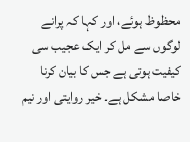محظوظ ہوئے، اور کہا کہ پرانے لوگوں سے مل کر ایک عجیب سی کیفیت ہوتی ہے جس کا بیان کرنا خاصا مشکل ہے۔ خیر روایتی اور نیم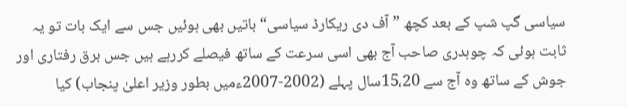سیاسی گپ شپ کے بعد کچھ ”آف دی ریکارڈ سیاسی“ باتیں بھی ہوئیں جس سے ایک بات تو یہ ثابت ہوئی کہ چوہدری صاحب آج بھی اسی سرعت کے ساتھ فیصلے کررہے ہیں جس برق رفتاری اور جوش کے ساتھ وہ آج سے 15،20سال پہلے (2002-2007ءمیں بطور وزیر اعلیٰ پنجاب) کیا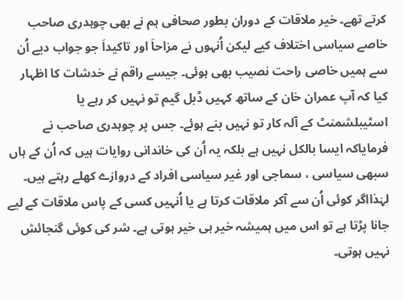کرتے تھے۔ خیر ملاقات کے دوران بطور صحافی ہم نے بھی چوہدری صاحب خاصے سیاسی اختلاف کیے لیکن اُنہوں نے مزاحاَ اور تاکیداَ جو جواب دیے اُن سے ہمیں خاصی راحت نصیب بھی ہوئی۔ جیسے راقم نے خدشات کا اظہار کیا کہ آپ عمران خان کے ساتھ کہیں ڈبل گیم تو نہیں کر رہے یا اسٹیبلشمنٹ کے آلہ کار تو نہیں بنے ہوئے۔ جس پر چوہدری صاحب نے فرمایاکہ ایسا بالکل نہیں ہے بلکہ یہ اُن کی خاندانی روایات ہیں کہ اُن کے ہاں سبھی سیاسی ، سماجی اور غیر سیاسی افراد کے دروازے کھلے رہتے ہیں۔ لہٰذااگر کوئی اُن سے آکر ملاقات کرتا ہے یا اُنہیں کسی کے پاس ملاقات کے لیے جانا پڑتا ہے تو اس میں ہمیشہ خیر ہی خیر ہوتی ہے۔ شر کی کوئی گنجائش نہیں ہوتی۔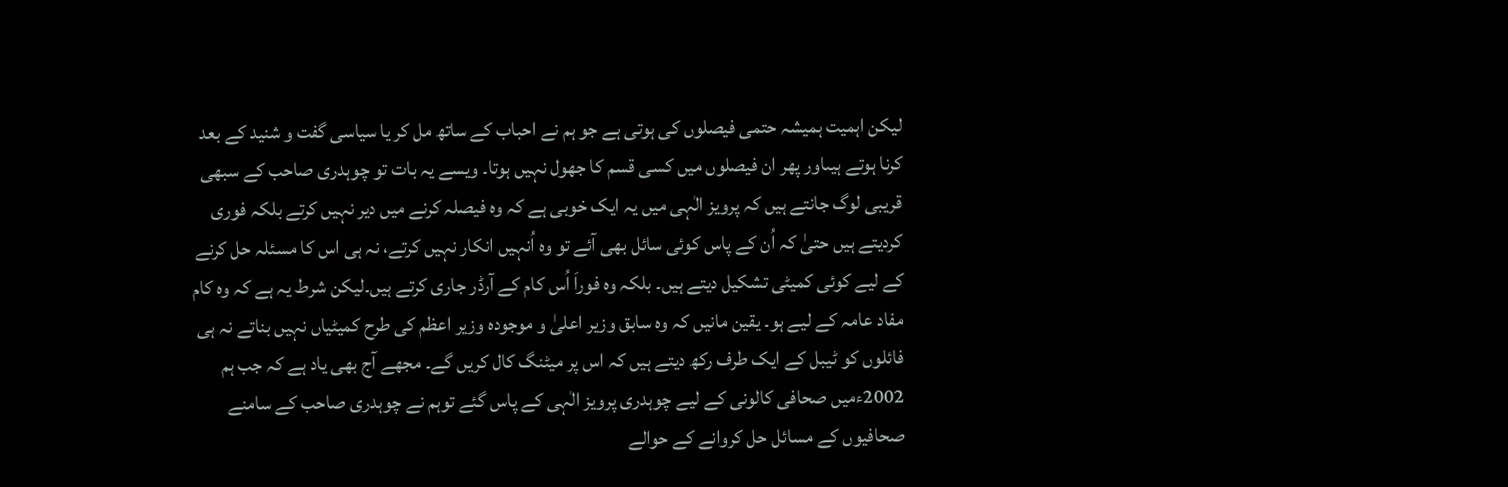لیکن اہمیت ہمیشہ حتمی فیصلوں کی ہوتی ہے جو ہم نے احباب کے ساتھ مل کر یا سیاسی گفت و شنید کے بعد کرنا ہوتے ہیںاور پھر ان فیصلوں میں کسی قسم کا جھول نہیں ہوتا۔ ویسے یہ بات تو چوہدری صاحب کے سبھی قریبی لوگ جانتے ہیں کہ پرویز الٰہی میں یہ ایک خوبی ہے کہ وہ فیصلہ کرنے میں دیر نہیں کرتے بلکہ فوری کردیتے ہیں حتیٰ کہ اُن کے پاس کوئی سائل بھی آئے تو وہ اُنہیں انکار نہیں کرتے، نہ ہی اس کا مسئلہ حل کرنے کے لیے کوئی کمیٹی تشکیل دیتے ہیں۔ بلکہ وہ فوراَ اُس کام کے آرڈر جاری کرتے ہیں۔لیکن شرط یہ ہے کہ وہ کام مفاد عامہ کے لیے ہو۔ یقین مانیں کہ وہ سابق وزیر اعلیٰ و موجودہ وزیر اعظم کی طرح کمیٹیاں نہیں بناتے نہ ہی فائلوں کو ٹیبل کے ایک طرف رکھ دیتے ہیں کہ اس پر میٹنگ کال کریں گے۔ مجھے آج بھی یاد ہے کہ جب ہم 2002ءمیں صحافی کالونی کے لیے چوہدری پرویز الٰہی کے پاس گئے توہم نے چوہدری صاحب کے سامنے صحافیوں کے مسائل حل کروانے کے حوالے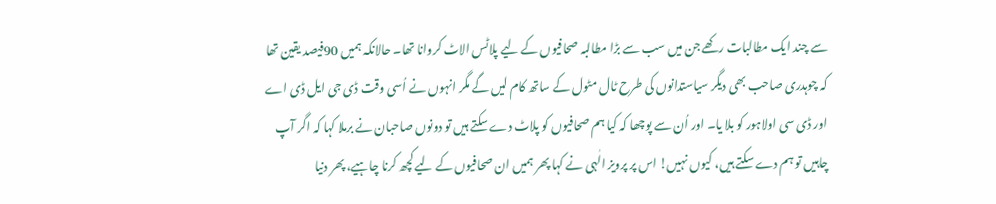سے چند ایک مطالبات رکھے جن میں سب سے بڑا مطالبہ صحافیوں کے لیے پلاٹس الاٹ کروانا تھا۔ حالانکہ ہمیں 90فیصد یقین تھا کہ چوہدری صاحب بھی دیگر سیاستدانوں کی طرح ٹال مٹول کے ساتھ کام لیں گے مگر انہوں نے اُسی وقت ڈی جی ایل ڈی اے اور ڈی سی اولاہور کو بلا یا۔ اور اُن سے پوچھا کہ کیا ہم صحافیوں کو پلاٹ دے سکتے ہیں تو دونوں صاحبان نے برملا کہا کہ اگر آپ چاہیں تو ہم دے سکتے ہیں، کیوں نہیں! اس پر پرویز الٰہی نے کہا پھر ہمیں ان صحافیوں کے لیے کچھ کرنا چاہیے، پھر دنیا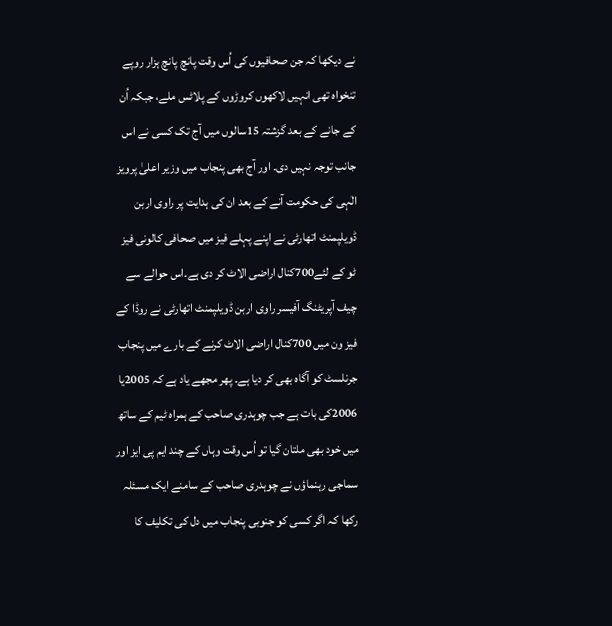نے دیکھا کہ جن صحافیوں کی اُس وقت پانچ پانچ ہزار روپے تنخواہ تھی انہیں لاکھوں کروڑوں کے پلاٹس ملے، جبکہ اُن کے جانے کے بعد گزشتہ 15سالوں میں آج تک کسی نے اس جانب توجہ نہیں دی۔ اور آج بھی پنجاب میں وزیر اعلیٰ پرویز الٰہی کی حکومت آنے کے بعد ان کی ہدایت پر راوی اربن ڈویلپمنٹ اتھارٹی نے اپنے پہلے فیز میں صحافی کالونی فیز ٹو کے لئے700کنال اراضی الاٹ کر دی ہے۔اس حوالے سے چیف آپریٹنگ آفیسر راوی اربن ڈویلپمنٹ اتھارٹی نے روڈا کے فیز ون میں 700کنال اراضی الاٹ کرنے کے بارے میں پنجاب جرنلسٹ کو آگاہ بھی کر دیا ہے۔ پھر مجھے یاد ہے کہ 2005یا 2006کی بات ہے جب چوہدری صاحب کے ہمراہ ٹیم کے ساتھ میں خود بھی ملتان گیا تو اُس وقت وہاں کے چند ایم پی ایز اور سماجی رہنماؤں نے چوہدری صاحب کے سامنے ایک مسئلہ رکھا کہ اگر کسی کو جنوبی پنجاب میں دل کی تکلیف کا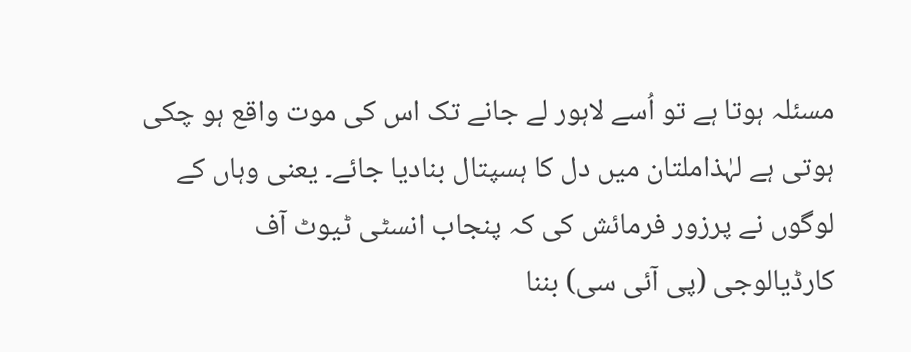مسئلہ ہوتا ہے تو اُسے لاہور لے جانے تک اس کی موت واقع ہو چکی ہوتی ہے لہٰذاملتان میں دل کا ہسپتال بنادیا جائے۔ یعنی وہاں کے لوگوں نے پرزور فرمائش کی کہ پنجاب انسٹی ٹیوٹ آف کارڈیالوجی (پی آئی سی) بننا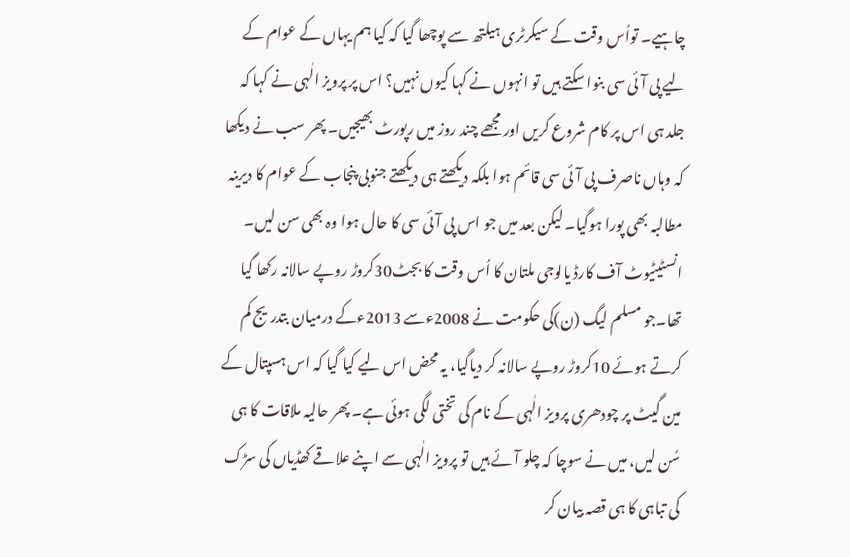چاہیے۔ تواُس وقت کے سیکرٹری ہیلتھ سے پوچھا گیا کہ کیا ہم یہاں کے عوام کے لیے پی آئی سی بنوا سکتے ہیں تو انہوں نے کہا کیوں نہیں؟ اس پر پرویز الٰہی نے کہا کہ جلد ہی اس پر کام شروع کریں اور مجھے چند روز میں رپورٹ بھیجیں۔ پھر سب نے دیکھا کہ وہاں ناصرف پی آئی سی قائم ہوا بلکہ دیکھتے ہی دیکھتے جنوبی پنجاب کے عوام کا دیرینہ مطالبہ بھی پورا ہوگیا۔ لیکن بعد میں جو اس پی آئی سی کا حال ہوا وہ بھی سن لیں۔ انسٹیٹیوٹ آف کارڈ یالوجی ملتان کا اُس وقت کا بجٹ30کروڑ روپے سالانہ رکھا گیا تھا۔جو مسلم لیگ (ن)کی حکومت نے 2008ءسے 2013ءکے درمیان بتدریج کم کرتے ہوئے 10کروڑ روپے سالانہ کر دیاگیا، یہ محض اس لیے کیا گیا کہ اس ہسپتال کے مین گیٹ پر چودھری پرویز الٰہی کے نام کی تختی لگی ہوئی ہے۔ پھر حالیہ ملاقات کا ہی سُن لیں، میں نے سوچا کہ چلو آئے ہیں تو پرویز الٰہی سے اپنے علاقے کھڈیاں کی سڑک کی تباہی کا ہی قصہ بیان کر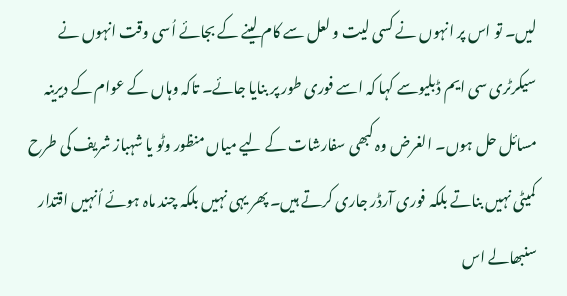لیں۔ تو اس پر انہوں نے کسی لیت و لعل سے کام لینے کے بجائے اُسی وقت انہوں نے سیکرٹری سی ایم ڈبلیوسے کہا کہ اسے فوری طور پر بنایا جائے۔ تاکہ وہاں کے عوام کے دیرینہ مسائل حل ہوں۔ الغرض وہ کبھی سفارشات کے لیے میاں منظور وٹو یا شہباز شریف کی طرح کمیٹی نہیں بناتے بلکہ فوری آرڈر جاری کرتے ہیں۔ پھر یہی نہیں بلکہ چند ماہ ہوئے اُنہیں اقتدار سنبھالے اس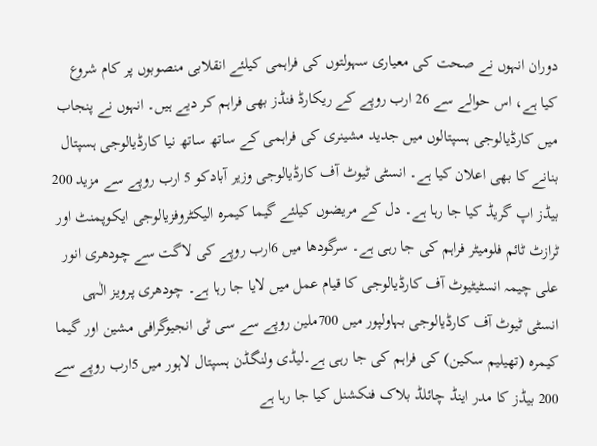دوران انہوں نے صحت کی معیاری سہولتوں کی فراہمی کیلئے انقلابی منصوبوں پر کام شروع کیا ہے، اس حوالے سے 26 ارب روپے کے ریکارڈ فنڈز بھی فراہم کر دیے ہیں۔ انہوں نے پنجاب میں کارڈیالوجی ہسپتالوں میں جدید مشینری کی فراہمی کے ساتھ ساتھ نیا کارڈیالوجی ہسپتال بنانے کا بھی اعلان کیا ہے۔ انسٹی ٹیوٹ آف کارڈیالوجی وزیر آبادکو 5 ارب روپے سے مزید 200 بیڈز اپ گریڈ کیا جا رہا ہے۔ دل کے مریضوں کیلئے گیما کیمرہ الیکٹروفزیالوجی ایکوپمنٹ اور ٹرازٹ ٹائم فلومیٹر فراہم کی جا رہی ہے۔ سرگودھا میں 6ارب روپے کی لاگت سے چودھری انور علی چیمہ انسٹیٹیوٹ آف کارڈیالوجی کا قیام عمل میں لایا جا رہا ہے۔ چودھری پرویز الٰہی انسٹی ٹیوٹ آف کارڈیالوجی بہاولپور میں 700ملین روپے سے سی ٹی انجیوگرافی مشین اور گیما کیمرہ (تھیلیم سکین) کی فراہم کی جا رہی ہے۔لیڈی ولنگڈن ہسپتال لاہور میں 5ارب روپے سے 200 بیڈز کا مدر اینڈ چائلڈ بلاک فنکشنل کیا جا رہا ہے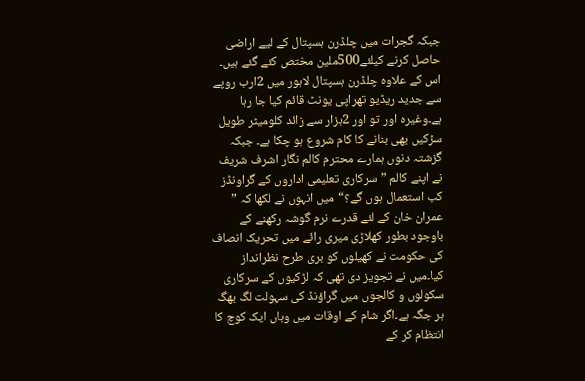جبکہ گجرات میں چلڈرن ہسپتال کے لیے اراضی حاصل کرنے کیلئے500ملین مختص کئے گئے ہیں۔ اس کے علاوہ چلڈرن ہسپتال لاہور میں 2ارب روپے سے جدید ریڈیو تھراپی یونٹ قائم کیا جا رہا ہے۔وغیرہ اور تو اور 2ہزار سے زائد کلومیٹر طویل سڑکیں بھی بنانے کا کام شروع ہو چکا ہے۔ جبکہ گزشتہ دنوں ہمارے محترم کالم نگار اشرف شریف نے اپنے کالم ”سرکاری تعلیمی اداروں کے گراونڈز کب استعمال ہوں گے؟“میں انہوں نے لکھا کہ ” عمران خان کے لئے قدرے نرم گوشہ رکھنے کے باوجود بطور کھلاڑی میری رائے میں تحریک انصاف کی حکومت نے کھیلوں کو بری طرح نظرانداز کیا۔میں نے تجویز دی تھی کہ لڑکیوں کے سرکاری سکولوں و کالجوں میں گراؤنڈ کی سہولت لگ بھگ ہر جگہ ہے۔اگر شام کے اوقات میں وہاں ایک کوچ کا انتظام کر کے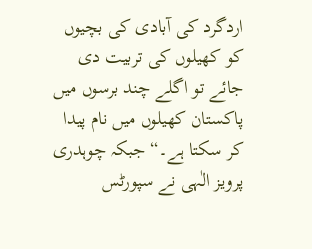اردگرد کی آبادی کی بچیوں کو کھیلوں کی تربیت دی جائے تو اگلے چند برسوں میں پاکستان کھیلوں میں نام پیدا کر سکتا ہے۔“ جبکہ چوہدری پرویز الٰہی نے سپورٹس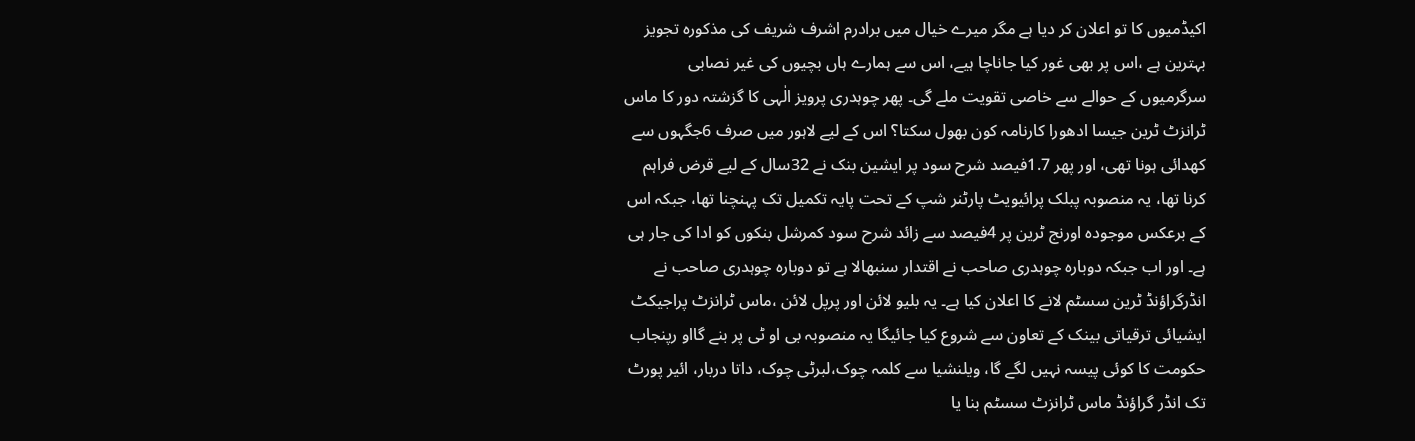اکیڈمیوں کا تو اعلان کر دیا ہے مگر میرے خیال میں برادرم اشرف شریف کی مذکورہ تجویز بہترین ہے ،اس پر بھی غور کیا جاناچا ہیے، اس سے ہمارے ہاں بچیوں کی غیر نصابی سرگرمیوں کے حوالے سے خاصی تقویت ملے گی۔ پھر چوہدری پرویز الٰہی کا گزشتہ دور کا ماس ٹرانزٹ ٹرین جیسا ادھورا کارنامہ کون بھول سکتا؟ اس کے لیے لاہور میں صرف 6جگہوں سے کھدائی ہونا تھی، اور پھر 1.7فیصد شرح سود پر ایشین بنک نے 32سال کے لیے قرض فراہم کرنا تھا، یہ منصوبہ پبلک پرائیویٹ پارٹنر شپ کے تحت پایہ تکمیل تک پہنچنا تھا، جبکہ اس کے برعکس موجودہ اورنج ٹرین پر 4فیصد سے زائد شرح سود کمرشل بنکوں کو ادا کی جار ہی ہے۔ اور اب جبکہ دوبارہ چوہدری صاحب نے اقتدار سنبھالا ہے تو دوبارہ چوہدری صاحب نے انڈرگراؤنڈ ٹرین سسٹم لانے کا اعلان کیا ہے۔ یہ بلیو لائن اور پرپل لائن ،ماس ٹرانزٹ پراجیکٹ ایشیائی ترقیاتی بینک کے تعاون سے شروع کیا جائیگا یہ منصوبہ بی او ٹی پر بنے گااو رپنجاب حکومت کا کوئی پیسہ نہیں لگے گا، ویلنشیا سے کلمہ چوک،لبرٹی چوک، داتا دربار، ائیر پورٹ تک انڈر گراؤنڈ ماس ٹرانزٹ سسٹم بنا یا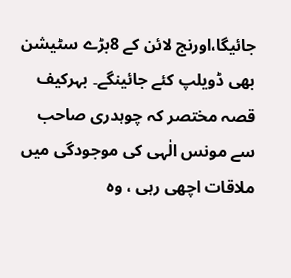جائیگا،اورنج لائن کے 8بڑے سٹیشن بھی ڈویلپ کئے جائینگے۔ بہرکیف قصہ مختصر کہ چوہدری صاحب سے مونس الٰہی کی موجودگی میں ملاقات اچھی رہی ، وہ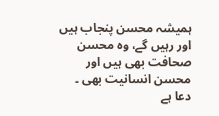ہمیشہ محسن پنجاب ہیں اور رہیں گے، وہ محسن صحافت بھی ہیں اور محسن انسانیت بھی ۔ دعا ہے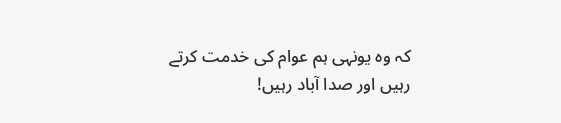کہ وہ یونہی ہم عوام کی خدمت کرتے رہیں اور صدا آباد رہیں!